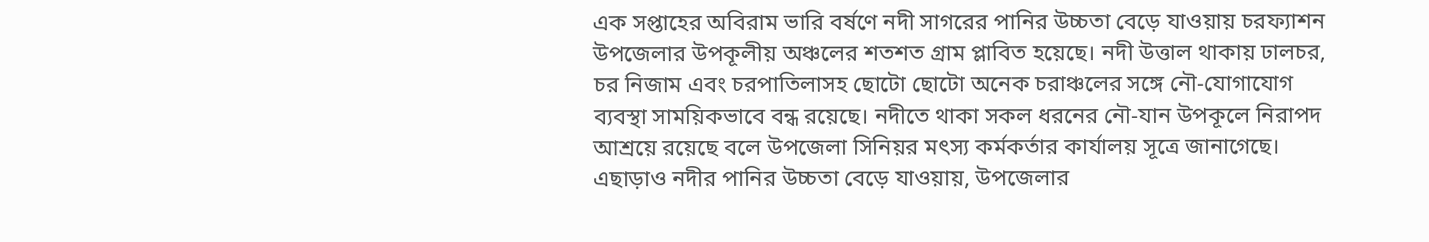এক সপ্তাহের অবিরাম ভারি বর্ষণে নদী সাগরের পানির উচ্চতা বেড়ে যাওয়ায় চরফ্যাশন উপজেলার উপকূলীয় অঞ্চলের শতশত গ্রাম প্লাবিত হয়েছে। নদী উত্তাল থাকায় ঢালচর, চর নিজাম এবং চরপাতিলাসহ ছোটো ছোটো অনেক চরাঞ্চলের সঙ্গে নৌ-যোগাযোগ ব্যবস্থা সাময়িকভাবে বন্ধ রয়েছে। নদীতে থাকা সকল ধরনের নৌ-যান উপকূলে নিরাপদ আশ্রয়ে রয়েছে বলে উপজেলা সিনিয়র মৎস্য কর্মকর্তার কার্যালয় সূত্রে জানাগেছে। এছাড়াও নদীর পানির উচ্চতা বেড়ে যাওয়ায়, উপজেলার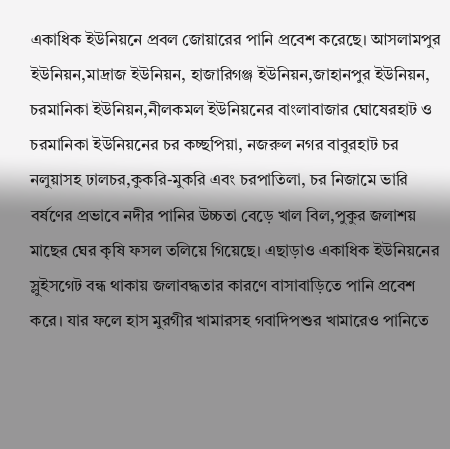একাধিক ইউনিয়নে প্রবল জোয়ারের পানি প্রবেশ করেছে। আসলামপুর ইউনিয়ন,মাদ্রাজ ইউনিয়ন, হাজারিগঞ্জ ইউনিয়ন,জাহানপুর ইউনিয়ন, চরমানিকা ইউনিয়ন,নীলকমল ইউনিয়নের বাংলাবাজার ঘোষেরহাট ও চরমানিকা ইউনিয়নের চর কচ্ছপিয়া, নজরুল নগর বাবুরহাট চর নলুয়াসহ ঢালচর,কুকরি-মুকরি এবং চরপাতিলা, চর নিজামে ভারি বর্ষণের প্রভাবে নদীর পানির উচ্চতা বেড়ে খাল বিল,পুকুর জলাশয় মাছের ঘের কৃষি ফসল তলিয়ে গিয়েছে। এছাড়াও একাধিক ইউনিয়নের স্লুইসগেট বন্ধ থাকায় জলাবদ্ধতার কারণে বাসাবাড়িতে পানি প্রবেশ করে। যার ফলে হাস মুরগীর খামারসহ গবাদিপশুর খামারেও পানিতে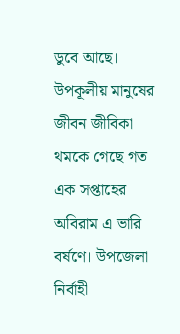ডুবে আছে। উপকূলীয় মানুষের জীবন জীবিকা থমকে গেছে গত এক সপ্তাহের অবিরাম এ ভারি বর্ষণে। উপজেলা নির্বাহী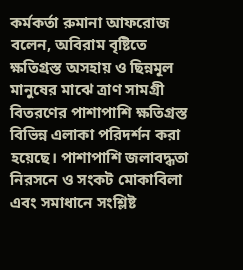কর্মকর্তা রুমানা আফরোজ বলেন, অবিরাম বৃষ্টিতে ক্ষতিগ্রস্ত অসহায় ও ছিন্নমূল মানুষের মাঝে ত্রাণ সামগ্রী বিতরণের পাশাপাশি ক্ষতিগ্রস্ত বিভিন্ন এলাকা পরিদর্শন করা হয়েছে। পাশাপাশি জলাবদ্ধতা নিরসনে ও সংকট মোকাবিলা এবং সমাধানে সংশ্লিষ্ট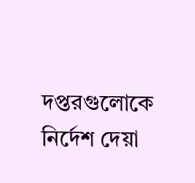দপ্তরগুলোকে নির্দেশ দেয়া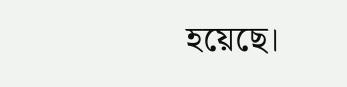হয়েছে।